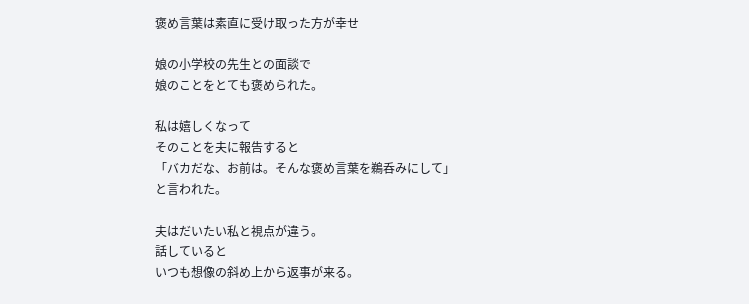褒め言葉は素直に受け取った方が幸せ

娘の小学校の先生との面談で
娘のことをとても褒められた。

私は嬉しくなって
そのことを夫に報告すると
「バカだな、お前は。そんな褒め言葉を鵜呑みにして」
と言われた。

夫はだいたい私と視点が違う。
話していると
いつも想像の斜め上から返事が来る。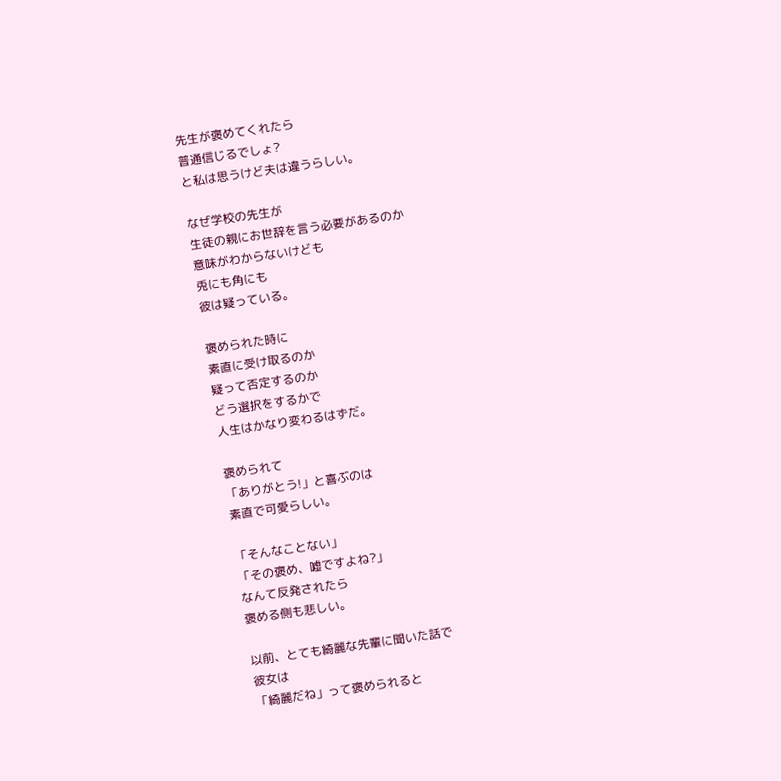先生が褒めてくれたら
普通信じるでしょ?
と私は思うけど夫は違うらしい。

なぜ学校の先生が
生徒の親にお世辞を言う必要があるのか
意味がわからないけども
兎にも角にも
彼は疑っている。

褒められた時に
素直に受け取るのか
疑って否定するのか
どう選択をするかで
人生はかなり変わるはずだ。

褒められて
「ありがとう!」と喜ぶのは
素直で可愛らしい。

「そんなことない」
「その褒め、嘘ですよね?」
なんて反発されたら
褒める側も悲しい。

以前、とても綺麗な先輩に聞いた話で
彼女は
「綺麗だね」って褒められると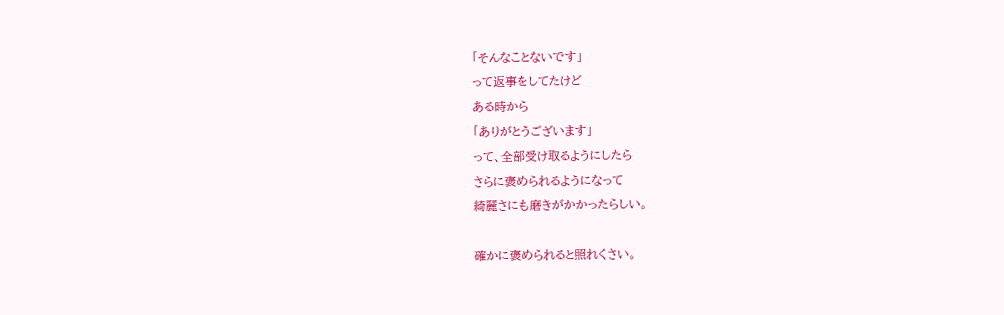「そんなことないです」
って返事をしてたけど
ある時から
「ありがとうございます」
って、全部受け取るようにしたら
さらに褒められるようになって
綺麗さにも磨きがかかったらしい。

確かに褒められると照れくさい。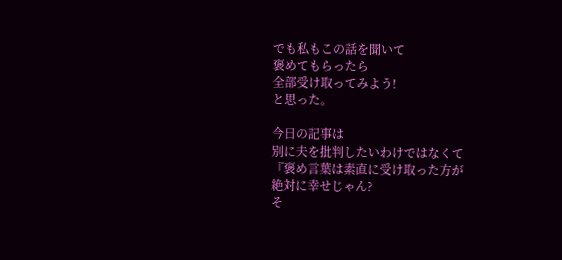でも私もこの話を聞いて
褒めてもらったら
全部受け取ってみよう!
と思った。

今日の記事は
別に夫を批判したいわけではなくて
『褒め言葉は素直に受け取った方が
絶対に幸せじゃん?
そ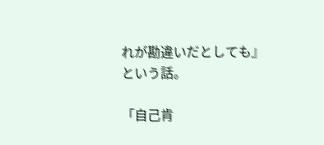れが勘違いだとしても』
という話。

「自己肯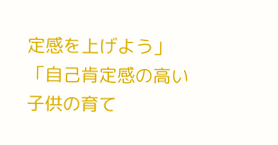定感を上げよう」
「自己肯定感の高い子供の育て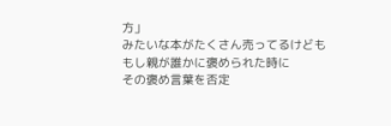方」
みたいな本がたくさん売ってるけども
もし親が誰かに褒められた時に
その褒め言葉を否定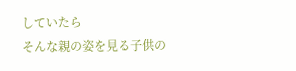していたら
そんな親の姿を見る子供の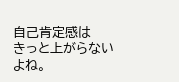自己肯定感は
きっと上がらないよね。